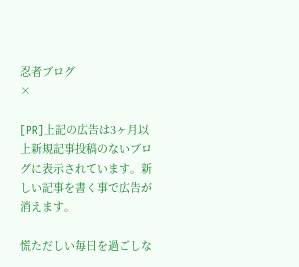忍者ブログ
×

[PR]上記の広告は3ヶ月以上新規記事投稿のないブログに表示されています。新しい記事を書く事で広告が消えます。

慌ただしい毎日を過ごしな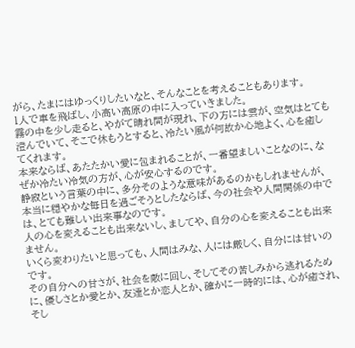がら、たまにはゆっくりしたいなと、そんなことを考えることもあります。
1人で車を飛ばし、小高い高原の中に入っていきました。
霧の中を少し走ると、やがて晴れ間が現れ、下の方には雲が、空気はとても澄んでいて、そこで休もうとすると、冷たい風が何故か心地よく、心を癒してくれます。
本来ならば、あたたかい愛に包まれることが、一番望ましいことなのに、なぜか冷たい冷気の方が、心が安心するのです。
静寂という言葉の中に、多分そのような意味があるのかもしれませんが、本当に穏やかな毎日を過ごそうとしたならば、今の社会や人間関係の中では、とても難しい出来事なのです。
人の心を変えることも出来ないし、ましてや、自分の心を変えることも出来ません。
いくら変わりたいと思っても、人間はみな、人には厳しく、自分には甘いのです。
その自分への甘さが、社会を敵に回し、そしてその苦しみから逃れるために、優しさとか愛とか、友達とか恋人とか、確かに一時的には、心が癒され、そし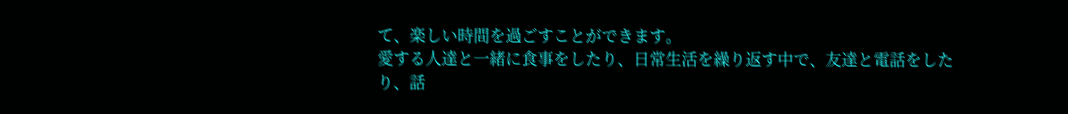て、楽しい時間を過ごすことができます。
愛する人達と一緒に食事をしたり、日常生活を繰り返す中で、友達と電話をしたり、話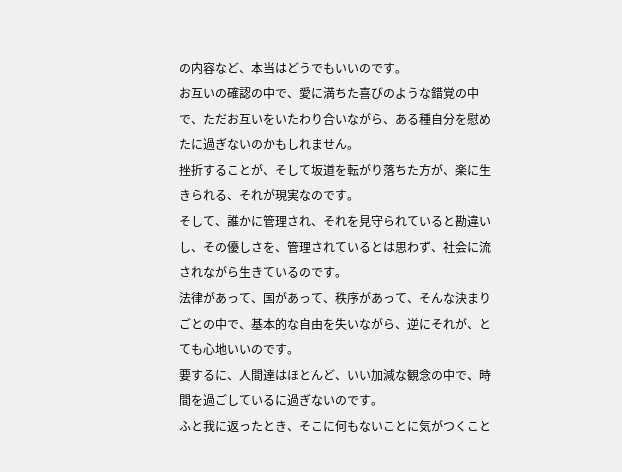の内容など、本当はどうでもいいのです。
お互いの確認の中で、愛に満ちた喜びのような錯覚の中で、ただお互いをいたわり合いながら、ある種自分を慰めたに過ぎないのかもしれません。
挫折することが、そして坂道を転がり落ちた方が、楽に生きられる、それが現実なのです。
そして、誰かに管理され、それを見守られていると勘違いし、その優しさを、管理されているとは思わず、社会に流されながら生きているのです。
法律があって、国があって、秩序があって、そんな決まりごとの中で、基本的な自由を失いながら、逆にそれが、とても心地いいのです。
要するに、人間達はほとんど、いい加減な観念の中で、時間を過ごしているに過ぎないのです。
ふと我に返ったとき、そこに何もないことに気がつくこと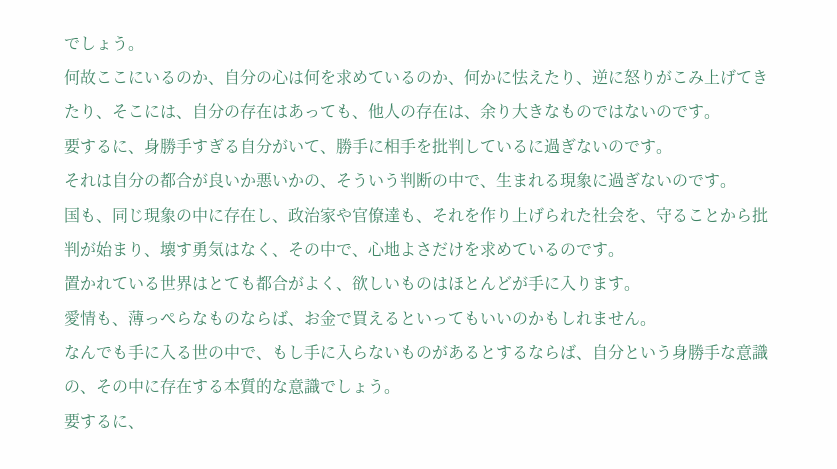でしょう。
何故ここにいるのか、自分の心は何を求めているのか、何かに怯えたり、逆に怒りがこみ上げてきたり、そこには、自分の存在はあっても、他人の存在は、余り大きなものではないのです。
要するに、身勝手すぎる自分がいて、勝手に相手を批判しているに過ぎないのです。
それは自分の都合が良いか悪いかの、そういう判断の中で、生まれる現象に過ぎないのです。
国も、同じ現象の中に存在し、政治家や官僚達も、それを作り上げられた社会を、守ることから批判が始まり、壊す勇気はなく、その中で、心地よさだけを求めているのです。
置かれている世界はとても都合がよく、欲しいものはほとんどが手に入ります。
愛情も、薄っぺらなものならば、お金で買えるといってもいいのかもしれません。
なんでも手に入る世の中で、もし手に入らないものがあるとするならば、自分という身勝手な意識の、その中に存在する本質的な意識でしょう。
要するに、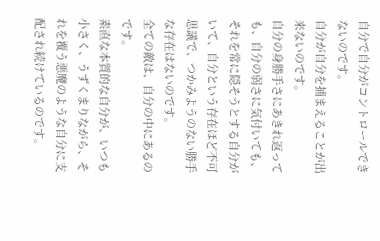自分で自分がコントロールできないのです。
自分が自分を捕まえることが出来ないのです。
自分の身勝手さにあきれ返っても、自分の弱さに気付いても、それを常に隠そうとする自分がいて、自分という存在ほど不可思議で、つかみようのない勝手な存在はないのです。
全ての敵は、自分の中にあるのです。
素直な本質的な自分が、いつも小さく、うずくまりながら、それを覆う悪魔のような自分に支配され続けているのです。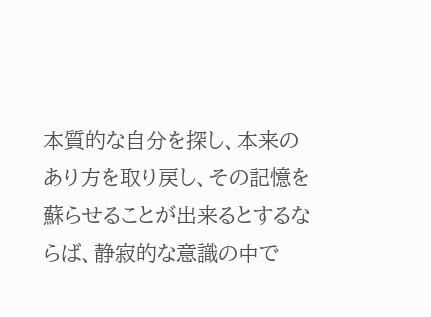本質的な自分を探し、本来のあり方を取り戻し、その記憶を蘇らせることが出来るとするならば、静寂的な意識の中で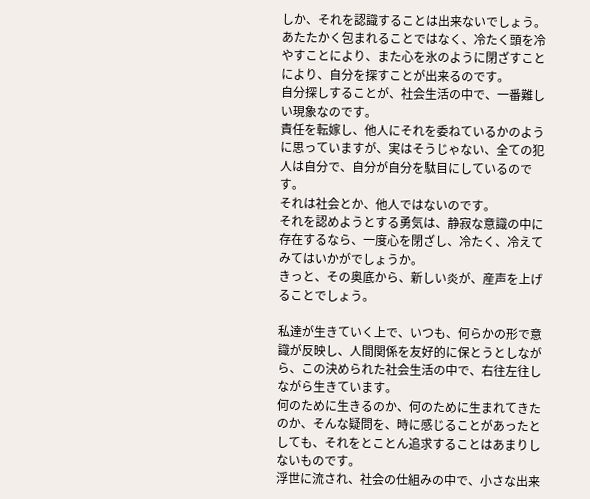しか、それを認識することは出来ないでしょう。
あたたかく包まれることではなく、冷たく頭を冷やすことにより、また心を氷のように閉ざすことにより、自分を探すことが出来るのです。
自分探しすることが、社会生活の中で、一番難しい現象なのです。
責任を転嫁し、他人にそれを委ねているかのように思っていますが、実はそうじゃない、全ての犯人は自分で、自分が自分を駄目にしているのです。
それは社会とか、他人ではないのです。
それを認めようとする勇気は、静寂な意識の中に存在するなら、一度心を閉ざし、冷たく、冷えてみてはいかがでしょうか。
きっと、その奥底から、新しい炎が、産声を上げることでしょう。

私達が生きていく上で、いつも、何らかの形で意識が反映し、人間関係を友好的に保とうとしながら、この決められた社会生活の中で、右往左往しながら生きています。
何のために生きるのか、何のために生まれてきたのか、そんな疑問を、時に感じることがあったとしても、それをとことん追求することはあまりしないものです。
浮世に流され、社会の仕組みの中で、小さな出来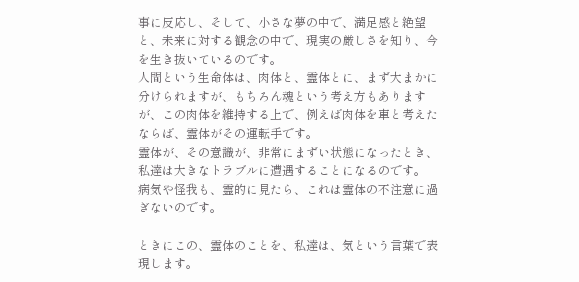事に反応し、そして、小さな夢の中で、満足感と絶望と、未来に対する観念の中で、現実の厳しさを知り、今を生き抜いているのです。
人間という生命体は、肉体と、霊体とに、まず大まかに分けられますが、もちろん魂という考え方もありますが、この肉体を維持する上で、例えば肉体を車と考えたならば、霊体がその運転手です。
霊体が、その意識が、非常にまずい状態になったとき、私達は大きなトラブルに遭遇することになるのです。
病気や怪我も、霊的に見たら、これは霊体の不注意に過ぎないのです。

ときにこの、霊体のことを、私達は、気という言葉で表現します。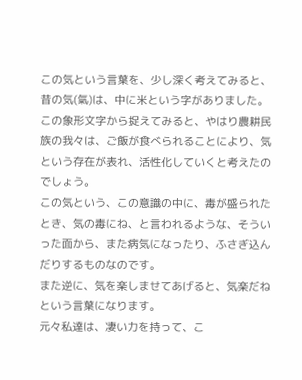この気という言葉を、少し深く考えてみると、昔の気(氣)は、中に米という字がありました。
この象形文字から捉えてみると、やはり農耕民族の我々は、ご飯が食べられることにより、気という存在が表れ、活性化していくと考えたのでしょう。
この気という、この意識の中に、毒が盛られたとき、気の毒にね、と言われるような、そういった面から、また病気になったり、ふさぎ込んだりするものなのです。
また逆に、気を楽しませてあげると、気楽だねという言葉になります。
元々私達は、凄い力を持って、こ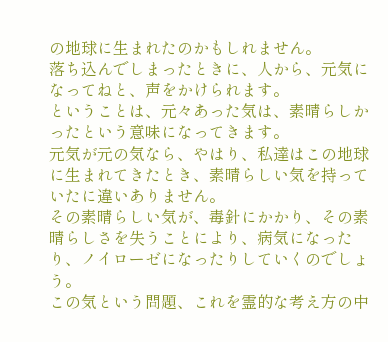の地球に生まれたのかもしれません。
落ち込んでしまったときに、人から、元気になってねと、声をかけられます。
ということは、元々あった気は、素晴らしかったという意味になってきます。
元気が元の気なら、やはり、私達はこの地球に生まれてきたとき、素晴らしい気を持っていたに違いありません。
その素晴らしい気が、毒針にかかり、その素晴らしさを失うことにより、病気になったり、ノイローゼになったりしていくのでしょう。
この気という問題、これを霊的な考え方の中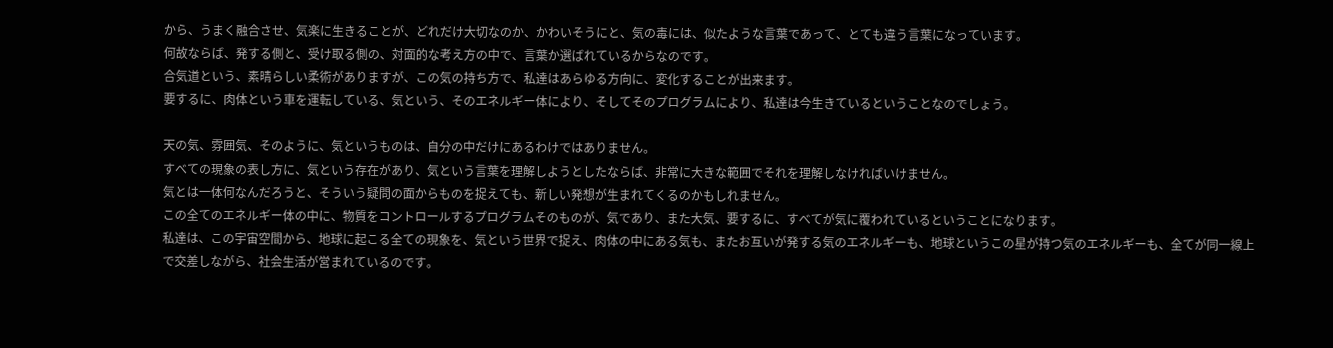から、うまく融合させ、気楽に生きることが、どれだけ大切なのか、かわいそうにと、気の毒には、似たような言葉であって、とても違う言葉になっています。
何故ならば、発する側と、受け取る側の、対面的な考え方の中で、言葉か選ばれているからなのです。
合気道という、素晴らしい柔術がありますが、この気の持ち方で、私達はあらゆる方向に、変化することが出来ます。
要するに、肉体という車を運転している、気という、そのエネルギー体により、そしてそのプログラムにより、私達は今生きているということなのでしょう。

天の気、雰囲気、そのように、気というものは、自分の中だけにあるわけではありません。
すべての現象の表し方に、気という存在があり、気という言葉を理解しようとしたならば、非常に大きな範囲でそれを理解しなければいけません。
気とは一体何なんだろうと、そういう疑問の面からものを捉えても、新しい発想が生まれてくるのかもしれません。
この全てのエネルギー体の中に、物質をコントロールするプログラムそのものが、気であり、また大気、要するに、すべてが気に覆われているということになります。
私達は、この宇宙空間から、地球に起こる全ての現象を、気という世界で捉え、肉体の中にある気も、またお互いが発する気のエネルギーも、地球というこの星が持つ気のエネルギーも、全てが同一線上で交差しながら、社会生活が営まれているのです。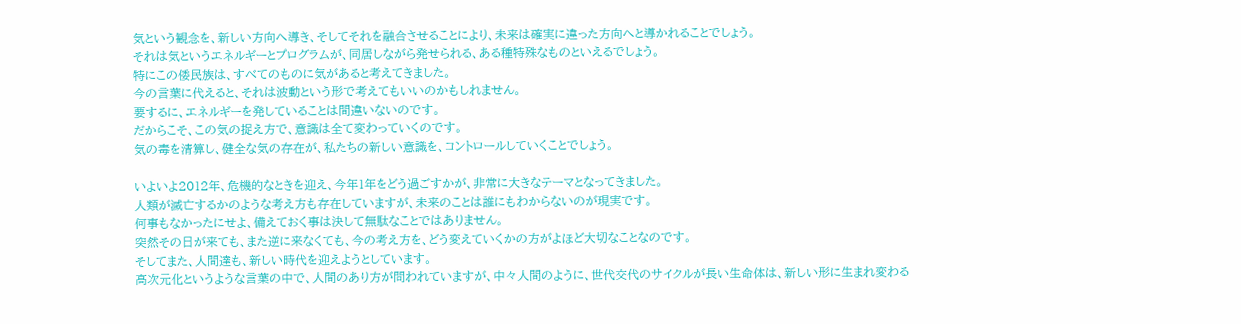気という観念を、新しい方向へ導き、そしてそれを融合させることにより、未来は確実に違った方向へと導かれることでしょう。
それは気というエネルギーとプログラムが、同居しながら発せられる、ある種特殊なものといえるでしょう。
特にこの倭民族は、すべてのものに気があると考えてきました。
今の言葉に代えると、それは波動という形で考えてもいいのかもしれません。
要するに、エネルギーを発していることは間違いないのです。
だからこそ、この気の捉え方で、意識は全て変わっていくのです。
気の毒を清算し、健全な気の存在が、私たちの新しい意識を、コントロールしていくことでしょう。

いよいよ2012年、危機的なときを迎え、今年1年をどう過ごすかが、非常に大きなテーマとなってきました。
人類が滅亡するかのような考え方も存在していますが、未来のことは誰にもわからないのが現実です。
何事もなかったにせよ、備えておく事は決して無駄なことではありません。
突然その日が来ても、また逆に来なくても、今の考え方を、どう変えていくかの方がよほど大切なことなのです。
そしてまた、人間達も、新しい時代を迎えようとしています。
高次元化というような言葉の中で、人間のあり方が問われていますが、中々人間のように、世代交代のサイクルが長い生命体は、新しい形に生まれ変わる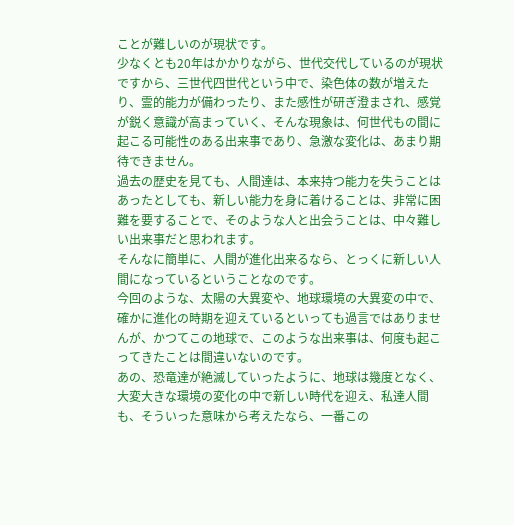ことが難しいのが現状です。
少なくとも20年はかかりながら、世代交代しているのが現状ですから、三世代四世代という中で、染色体の数が増えたり、霊的能力が備わったり、また感性が研ぎ澄まされ、感覚が鋭く意識が高まっていく、そんな現象は、何世代もの間に起こる可能性のある出来事であり、急激な変化は、あまり期待できません。
過去の歴史を見ても、人間達は、本来持つ能力を失うことはあったとしても、新しい能力を身に着けることは、非常に困難を要することで、そのような人と出会うことは、中々難しい出来事だと思われます。
そんなに簡単に、人間が進化出来るなら、とっくに新しい人間になっているということなのです。
今回のような、太陽の大異変や、地球環境の大異変の中で、確かに進化の時期を迎えているといっても過言ではありませんが、かつてこの地球で、このような出来事は、何度も起こってきたことは間違いないのです。
あの、恐竜達が絶滅していったように、地球は幾度となく、大変大きな環境の変化の中で新しい時代を迎え、私達人間も、そういった意味から考えたなら、一番この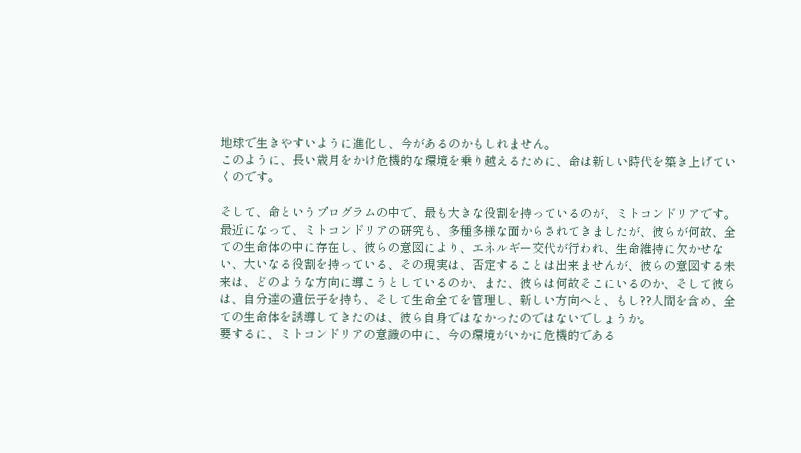地球で生きやすいように進化し、今があるのかもしれません。
このように、長い歳月をかけ危機的な環境を乗り越えるために、命は新しい時代を築き上げていくのです。

そして、命というプログラムの中で、最も大きな役割を持っているのが、ミトコンドリアです。
最近になって、ミトコンドリアの研究も、多種多様な面からされてきましたが、彼らが何故、全ての生命体の中に存在し、彼らの意図により、エネルギー交代が行われ、生命維持に欠かせない、大いなる役割を持っている、その現実は、否定することは出来ませんが、彼らの意図する未来は、どのような方向に導こうとしているのか、また、彼らは何故そこにいるのか、そして彼らは、自分達の遺伝子を持ち、そして生命全てを管理し、新しい方向へと、もし??人間を含め、全ての生命体を誘導してきたのは、彼ら自身ではなかったのではないでしょうか。
要するに、ミトコンドリアの意識の中に、今の環境がいかに危機的である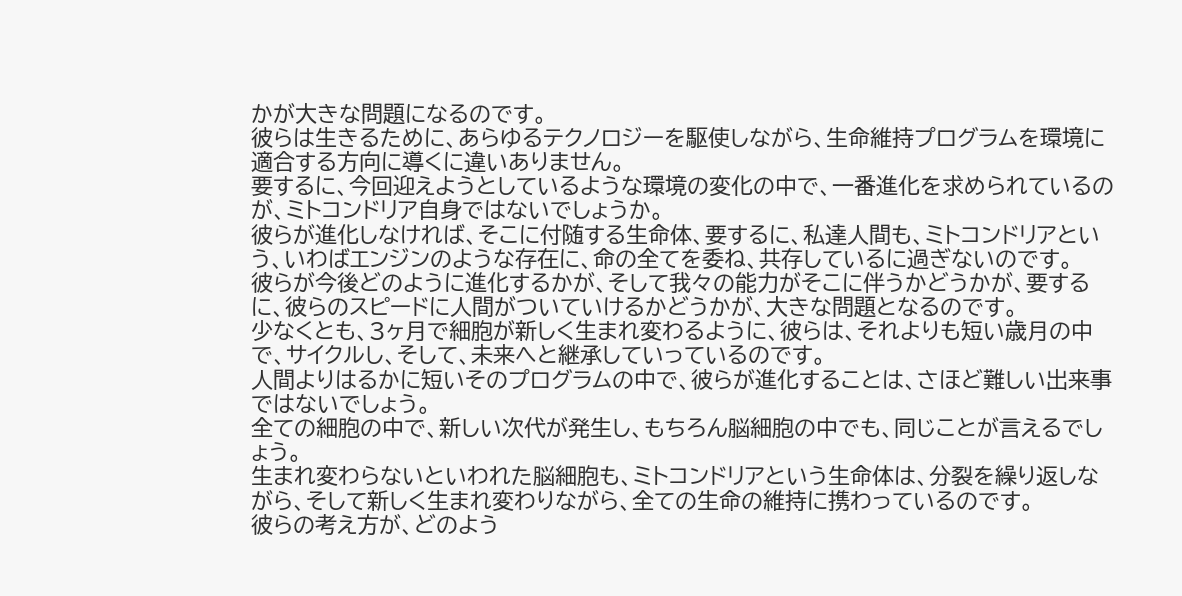かが大きな問題になるのです。
彼らは生きるために、あらゆるテクノロジーを駆使しながら、生命維持プログラムを環境に適合する方向に導くに違いありません。
要するに、今回迎えようとしているような環境の変化の中で、一番進化を求められているのが、ミトコンドリア自身ではないでしょうか。
彼らが進化しなければ、そこに付随する生命体、要するに、私達人間も、ミトコンドリアという、いわばエンジンのような存在に、命の全てを委ね、共存しているに過ぎないのです。
彼らが今後どのように進化するかが、そして我々の能力がそこに伴うかどうかが、要するに、彼らのスピードに人間がついていけるかどうかが、大きな問題となるのです。
少なくとも、3ヶ月で細胞が新しく生まれ変わるように、彼らは、それよりも短い歳月の中で、サイクルし、そして、未来へと継承していっているのです。
人間よりはるかに短いそのプログラムの中で、彼らが進化することは、さほど難しい出来事ではないでしょう。
全ての細胞の中で、新しい次代が発生し、もちろん脳細胞の中でも、同じことが言えるでしょう。
生まれ変わらないといわれた脳細胞も、ミトコンドリアという生命体は、分裂を繰り返しながら、そして新しく生まれ変わりながら、全ての生命の維持に携わっているのです。
彼らの考え方が、どのよう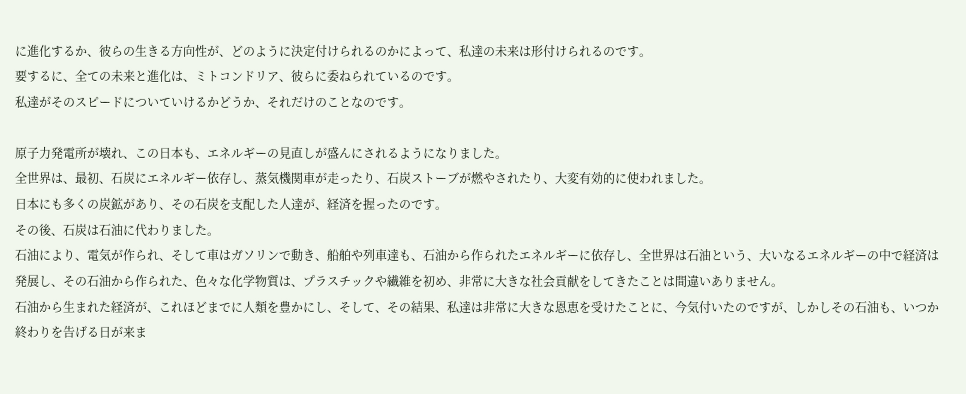に進化するか、彼らの生きる方向性が、どのように決定付けられるのかによって、私達の未来は形付けられるのです。
要するに、全ての未来と進化は、ミトコンドリア、彼らに委ねられているのです。
私達がそのスピードについていけるかどうか、それだけのことなのです。

原子力発電所が壊れ、この日本も、エネルギーの見直しが盛んにされるようになりました。
全世界は、最初、石炭にエネルギー依存し、蒸気機関車が走ったり、石炭ストーブが燃やされたり、大変有効的に使われました。
日本にも多くの炭鉱があり、その石炭を支配した人達が、経済を握ったのです。
その後、石炭は石油に代わりました。
石油により、電気が作られ、そして車はガソリンで動き、船舶や列車達も、石油から作られたエネルギーに依存し、全世界は石油という、大いなるエネルギーの中で経済は発展し、その石油から作られた、色々な化学物質は、プラスチックや繊維を初め、非常に大きな社会貢献をしてきたことは間違いありません。
石油から生まれた経済が、これほどまでに人類を豊かにし、そして、その結果、私達は非常に大きな恩恵を受けたことに、今気付いたのですが、しかしその石油も、いつか終わりを告げる日が来ま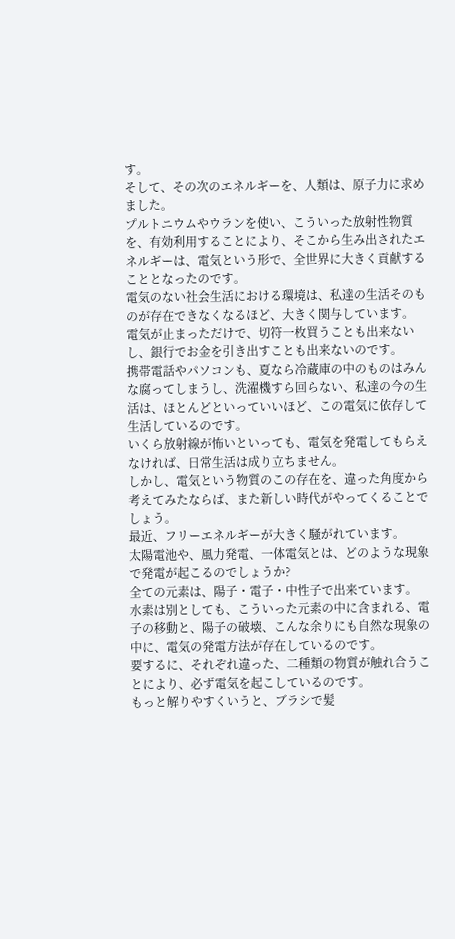す。
そして、その次のエネルギーを、人類は、原子力に求めました。
プルトニウムやウランを使い、こういった放射性物質を、有効利用することにより、そこから生み出されたエネルギーは、電気という形で、全世界に大きく貢献することとなったのです。
電気のない社会生活における環境は、私達の生活そのものが存在できなくなるほど、大きく関与しています。
電気が止まっただけで、切符一枚買うことも出来ないし、銀行でお金を引き出すことも出来ないのです。
携帯電話やパソコンも、夏なら冷蔵庫の中のものはみんな腐ってしまうし、洗濯機すら回らない、私達の今の生活は、ほとんどといっていいほど、この電気に依存して生活しているのです。
いくら放射線が怖いといっても、電気を発電してもらえなければ、日常生活は成り立ちません。
しかし、電気という物質のこの存在を、違った角度から考えてみたならば、また新しい時代がやってくることでしょう。
最近、フリーエネルギーが大きく騒がれています。
太陽電池や、風力発電、一体電気とは、どのような現象で発電が起こるのでしょうか?
全ての元素は、陽子・電子・中性子で出来ています。
水素は別としても、こういった元素の中に含まれる、電子の移動と、陽子の破壊、こんな余りにも自然な現象の中に、電気の発電方法が存在しているのです。
要するに、それぞれ違った、二種類の物質が触れ合うことにより、必ず電気を起こしているのです。
もっと解りやすくいうと、ブラシで髪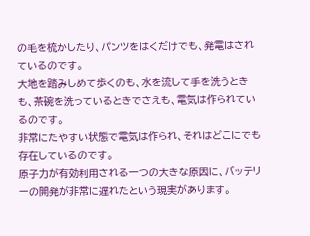の毛を梳かしたり、パンツをはくだけでも、発電はされているのです。
大地を踏みしめて歩くのも、水を流して手を洗うときも、茶碗を洗っているときでさえも、電気は作られているのです。
非常にたやすい状態で電気は作られ、それはどこにでも存在しているのです。
原子力が有効利用される一つの大きな原因に、バッテリーの開発が非常に遅れたという現実があります。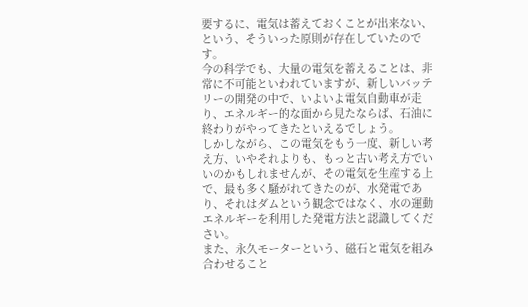要するに、電気は蓄えておくことが出来ない、という、そういった原則が存在していたのです。
今の科学でも、大量の電気を蓄えることは、非常に不可能といわれていますが、新しいバッテリーの開発の中で、いよいよ電気自動車が走り、エネルギー的な面から見たならば、石油に終わりがやってきたといえるでしょう。
しかしながら、この電気をもう一度、新しい考え方、いやそれよりも、もっと古い考え方でいいのかもしれませんが、その電気を生産する上で、最も多く騒がれてきたのが、水発電であり、それはダムという観念ではなく、水の運動エネルギーを利用した発電方法と認識してください。
また、永久モーターという、磁石と電気を組み合わせること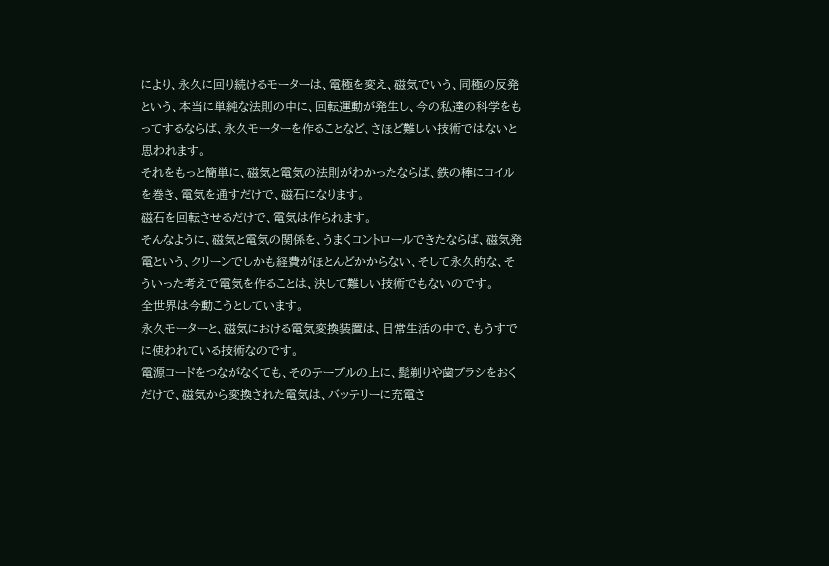により、永久に回り続けるモーターは、電極を変え、磁気でいう、同極の反発という、本当に単純な法則の中に、回転運動が発生し、今の私達の科学をもってするならば、永久モーターを作ることなど、さほど難しい技術ではないと思われます。
それをもっと簡単に、磁気と電気の法則がわかったならば、鉄の棒にコイルを巻き、電気を通すだけで、磁石になります。
磁石を回転させるだけで、電気は作られます。
そんなように、磁気と電気の関係を、うまくコントロールできたならば、磁気発電という、クリーンでしかも経費がほとんどかからない、そして永久的な、そういった考えで電気を作ることは、決して難しい技術でもないのです。
全世界は今動こうとしています。
永久モーターと、磁気における電気変換装置は、日常生活の中で、もうすでに使われている技術なのです。
電源コードをつながなくても、そのテーブルの上に、髭剃りや歯ブラシをおくだけで、磁気から変換された電気は、バッテリーに充電さ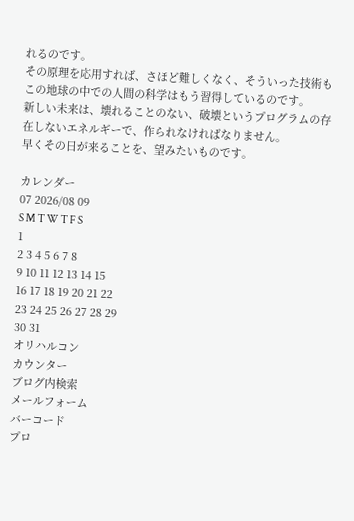れるのです。
その原理を応用すれば、さほど難しくなく、そういった技術もこの地球の中での人間の科学はもう習得しているのです。
新しい未来は、壊れることのない、破壊というプログラムの存在しないエネルギーで、作られなければなりません。
早くその日が来ることを、望みたいものです。

カレンダー
07 2026/08 09
S M T W T F S
1
2 3 4 5 6 7 8
9 10 11 12 13 14 15
16 17 18 19 20 21 22
23 24 25 26 27 28 29
30 31
オリハルコン
カウンター
ブログ内検索
メールフォーム
バーコード
プロ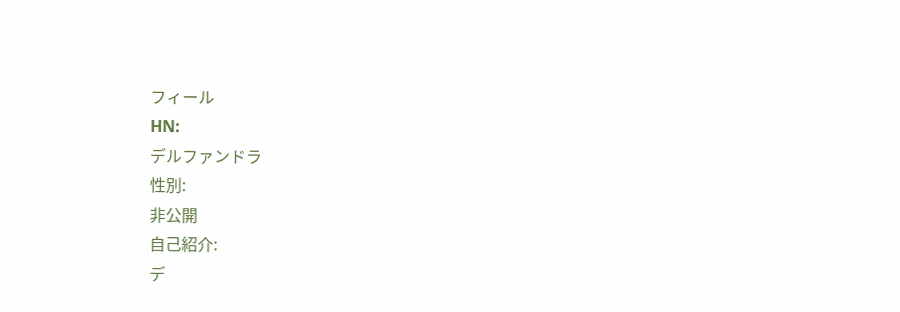フィール
HN:
デルファンドラ
性別:
非公開
自己紹介:
デ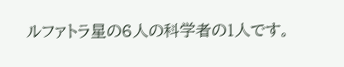ルファトラ星の6人の科学者の1人です。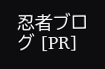忍者ブログ [PR]